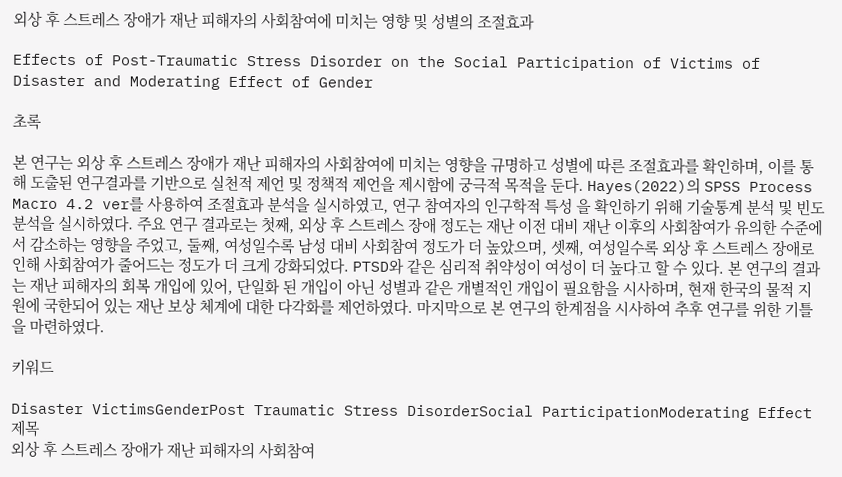외상 후 스트레스 장애가 재난 피해자의 사회참여에 미치는 영향 및 성별의 조절효과

Effects of Post-Traumatic Stress Disorder on the Social Participation of Victims of Disaster and Moderating Effect of Gender

초록

본 연구는 외상 후 스트레스 장애가 재난 피해자의 사회참여에 미치는 영향을 규명하고 성별에 따른 조절효과를 확인하며, 이를 통해 도출된 연구결과를 기반으로 실천적 제언 및 정책적 제언을 제시함에 궁극적 목적을 둔다. Hayes(2022)의 SPSS Process Macro 4.2 ver를 사용하여 조절효과 분석을 실시하였고, 연구 참여자의 인구학적 특성 을 확인하기 위해 기술통계 분석 및 빈도분석을 실시하였다. 주요 연구 결과로는 첫째, 외상 후 스트레스 장애 정도는 재난 이전 대비 재난 이후의 사회참여가 유의한 수준에서 감소하는 영향을 주었고, 둘째, 여성일수록 남성 대비 사회참여 정도가 더 높았으며, 셋째, 여성일수록 외상 후 스트레스 장애로 인해 사회참여가 줄어드는 정도가 더 크게 강화되었다. PTSD와 같은 심리적 취약성이 여성이 더 높다고 할 수 있다. 본 연구의 결과는 재난 피해자의 회복 개입에 있어, 단일화 된 개입이 아닌 성별과 같은 개별적인 개입이 필요함을 시사하며, 현재 한국의 물적 지원에 국한되어 있는 재난 보상 체계에 대한 다각화를 제언하였다. 마지막으로 본 연구의 한계점을 시사하여 추후 연구를 위한 기틀을 마련하였다.

키워드

Disaster VictimsGenderPost Traumatic Stress DisorderSocial ParticipationModerating Effect
제목
외상 후 스트레스 장애가 재난 피해자의 사회참여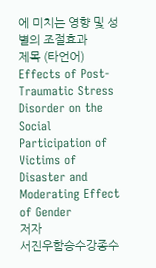에 미치는 영향 및 성별의 조절효과
제목 (타언어)
Effects of Post-Traumatic Stress Disorder on the Social Participation of Victims of Disaster and Moderating Effect of Gender
저자
서진우함승수강종수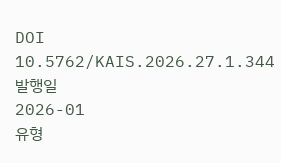DOI
10.5762/KAIS.2026.27.1.344
발행일
2026-01
유형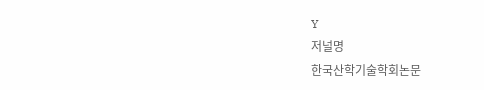Y
저널명
한국산학기술학회논문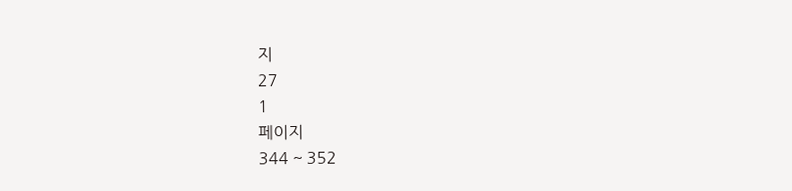지
27
1
페이지
344 ~ 352